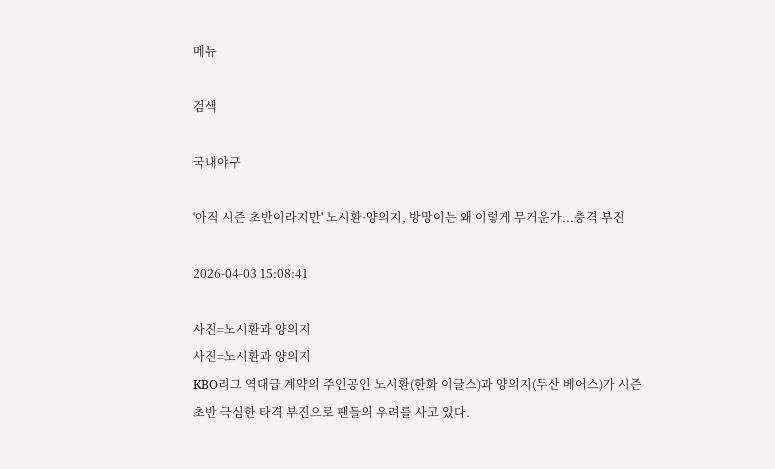메뉴

검색

국내야구

'아직 시즌 초반이라지만' 노시환·양의지, 방망이는 왜 이렇게 무거운가...충격 부진

2026-04-03 15:08:41

사진=노시환과 양의지
사진=노시환과 양의지
KBO리그 역대급 계약의 주인공인 노시환(한화 이글스)과 양의지(두산 베어스)가 시즌 초반 극심한 타격 부진으로 팬들의 우려를 사고 있다.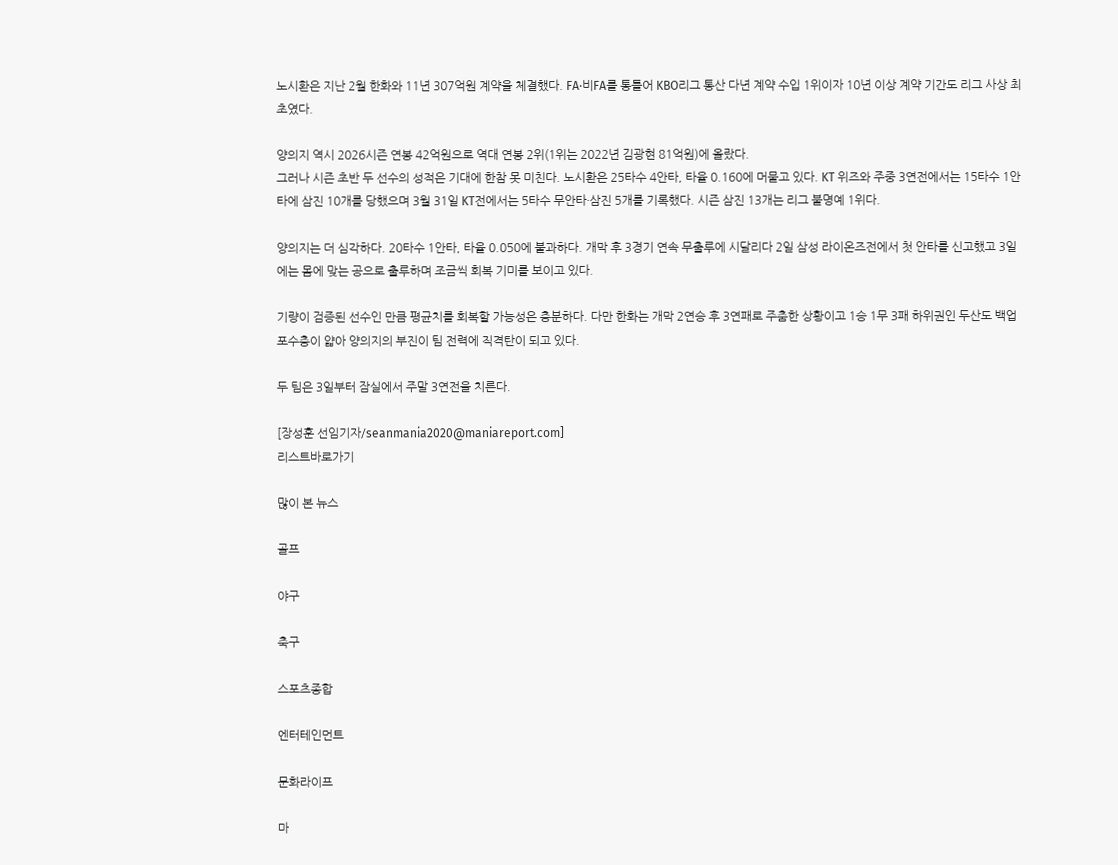노시환은 지난 2월 한화와 11년 307억원 계약을 체결했다. FA·비FA를 통틀어 KBO리그 통산 다년 계약 수입 1위이자 10년 이상 계약 기간도 리그 사상 최초였다.

양의지 역시 2026시즌 연봉 42억원으로 역대 연봉 2위(1위는 2022년 김광현 81억원)에 올랐다.
그러나 시즌 초반 두 선수의 성적은 기대에 한참 못 미친다. 노시환은 25타수 4안타, 타율 0.160에 머물고 있다. KT 위즈와 주중 3연전에서는 15타수 1안타에 삼진 10개를 당했으며 3월 31일 KT전에서는 5타수 무안타·삼진 5개를 기록했다. 시즌 삼진 13개는 리그 불명예 1위다.

양의지는 더 심각하다. 20타수 1안타, 타율 0.050에 불과하다. 개막 후 3경기 연속 무출루에 시달리다 2일 삼성 라이온즈전에서 첫 안타를 신고했고 3일에는 몸에 맞는 공으로 출루하며 조금씩 회복 기미를 보이고 있다.

기량이 검증된 선수인 만큼 평균치를 회복할 가능성은 충분하다. 다만 한화는 개막 2연승 후 3연패로 주춤한 상황이고 1승 1무 3패 하위권인 두산도 백업 포수층이 얇아 양의지의 부진이 팀 전력에 직격탄이 되고 있다.

두 팀은 3일부터 잠실에서 주말 3연전을 치른다.

[장성훈 선임기자/seanmania2020@maniareport.com]
리스트바로가기

많이 본 뉴스

골프

야구

축구

스포츠종합

엔터테인먼트

문화라이프

마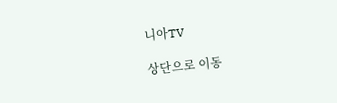니아TV

상단으로 이동